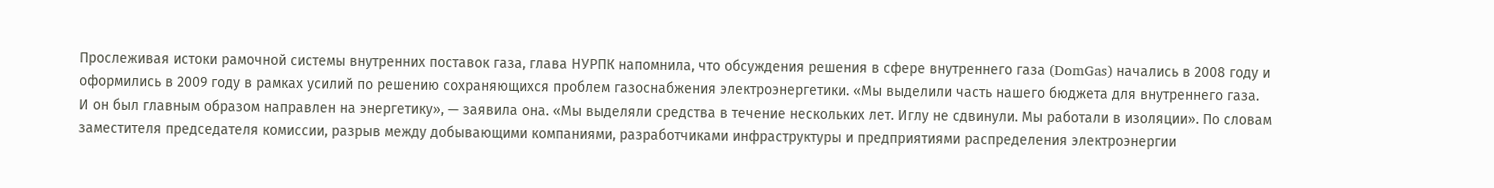Прослеживая истоки рамочной системы внутренних поставок газа, глава НУРПК напомнила, что обсуждения решения в сфере внутреннего газа (DomGas) начались в 2008 году и оформились в 2009 году в рамках усилий по решению сохраняющихся проблем газоснабжения электроэнергетики. «Мы выделили часть нашего бюджета для внутреннего газа.
И он был главным образом направлен на энергетику», — заявила она. «Мы выделяли средства в течение нескольких лет. Иглу не сдвинули. Мы работали в изоляции». По словам заместителя председателя комиссии, разрыв между добывающими компаниями, разработчиками инфраструктуры и предприятиями распределения электроэнергии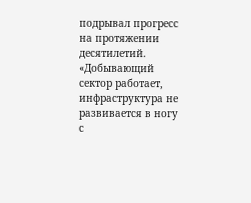подрывал прогресс на протяжении десятилетий.
«Добывающий сектор работает, инфраструктура не развивается в ногу с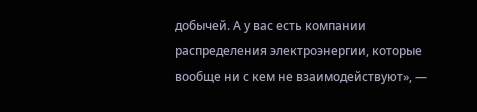добычей. А у вас есть компании распределения электроэнергии, которые вообще ни с кем не взаимодействуют», —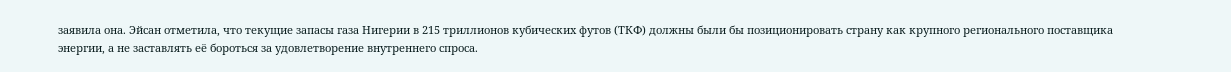заявила она. Эйсан отметила, что текущие запасы газа Нигерии в 215 триллионов кубических футов (ТКФ) должны были бы позиционировать страну как крупного регионального поставщика энергии, а не заставлять её бороться за удовлетворение внутреннего спроса.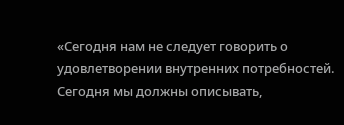«Сегодня нам не следует говорить о удовлетворении внутренних потребностей. Сегодня мы должны описывать,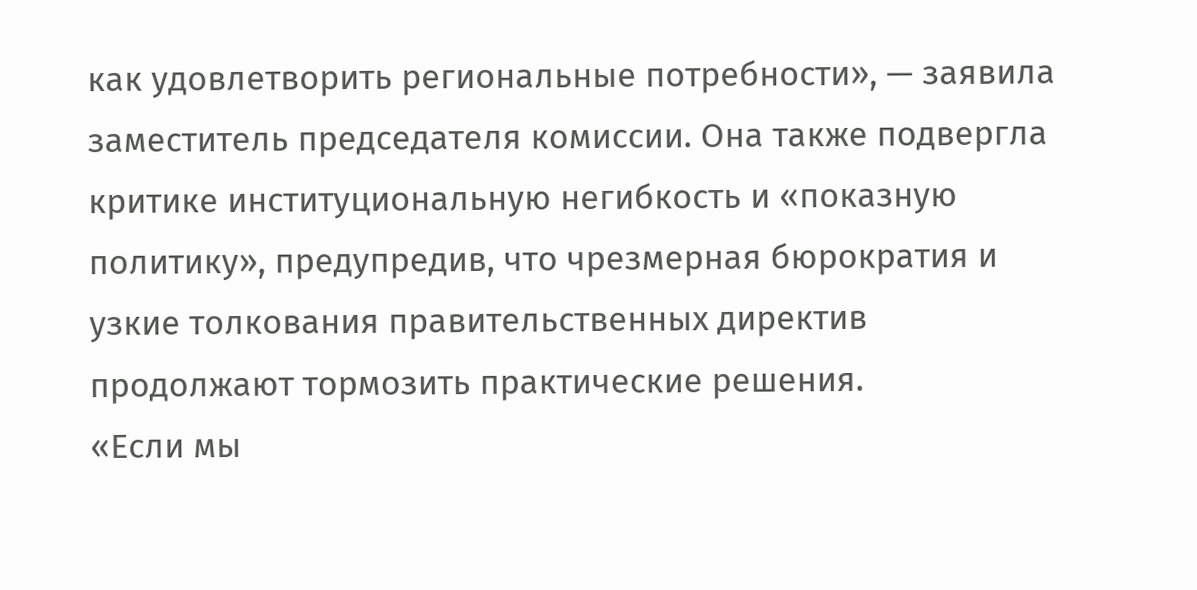как удовлетворить региональные потребности», — заявила заместитель председателя комиссии. Она также подвергла критике институциональную негибкость и «показную политику», предупредив, что чрезмерная бюрократия и узкие толкования правительственных директив продолжают тормозить практические решения.
«Если мы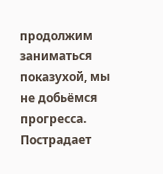продолжим заниматься показухой, мы не добьёмся прогресса. Пострадает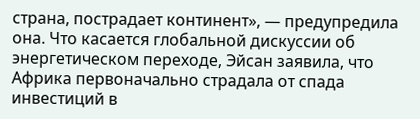страна, пострадает континент», — предупредила она. Что касается глобальной дискуссии об энергетическом переходе, Эйсан заявила, что Африка первоначально страдала от спада инвестиций в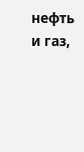нефть и газ,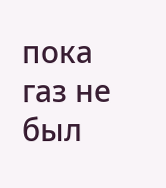пока газ не был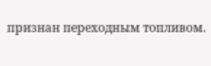признан переходным топливом.